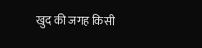खुद की जगह किसी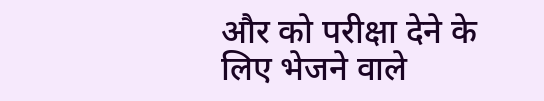और को परीक्षा देने के लिए भेजने वाले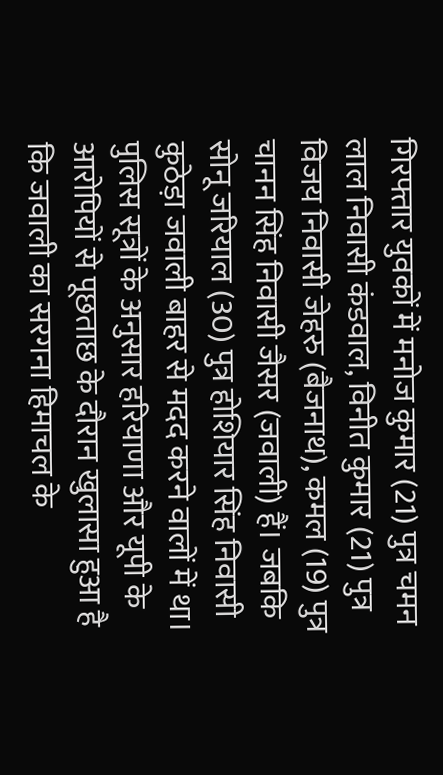गिरफ्तार युवकों में मनोज कुमार (21) पुत्र चमन लाल निवासी कंडवाल, विनीत कुमार (21) पुत्र विजय निवासी जेहरु (बैजनाथ), कमल (19) पुत्र चानन सिंह निवासी जैसर (जवाली) हैं। जबकि सोनू जरियाल (30) पुत्र होशियार सिंह निवासी कुठेड़ा जवाली बाहर से मदद करने वालों में था।
पुलिस सूत्रों के अनुसार हरियाणा और यूपी के आरोपियों से पूछताछ के दौरान खुलासा हुआ है कि जवाली का सरगना हिमाचल के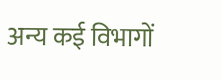अन्य कई विभागों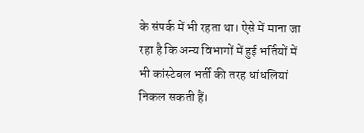के संपर्क में भी रहता था। ऐसे में माना जा रहा है कि अन्य विभागों में हुई भर्तियों में भी कांस्टेबल भर्ती की तरह धांधलियां निकल सकती हैं।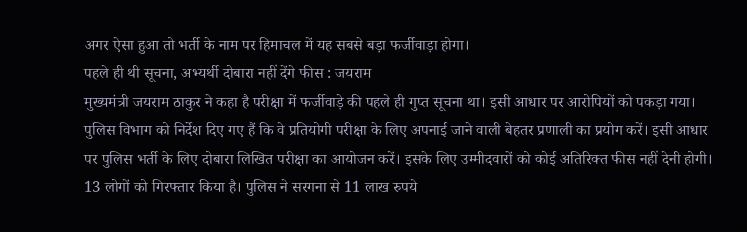अगर ऐसा हुआ तो भर्ती के नाम पर हिमाचल में यह सबसे बड़ा फर्जीवाड़ा होगा।
पहले ही थी सूचना, अभ्यर्थी दोबारा नहीं देंगे फीस : जयराम
मुख्यमंत्री जयराम ठाकुर ने कहा है परीक्षा में फर्जीवाड़े की पहले ही गुप्त सूचना था। इसी आधार पर आरोपियों को पकड़ा गया। पुलिस विभाग को निर्देश दिए गए हैं कि वे प्रतियोगी परीक्षा के लिए अपनाई जाने वाली बेहतर प्रणाली का प्रयोग करें। इसी आधार पर पुलिस भर्ती के लिए दोबारा लिखित परीक्षा का आयोजन करें। इसके लिए उम्मीदवारों को कोई अतिरिक्त फीस नहीं देनी होगी। 13 लोगों को गिरफ्तार किया है। पुलिस ने सरगना से 11 लाख रुपये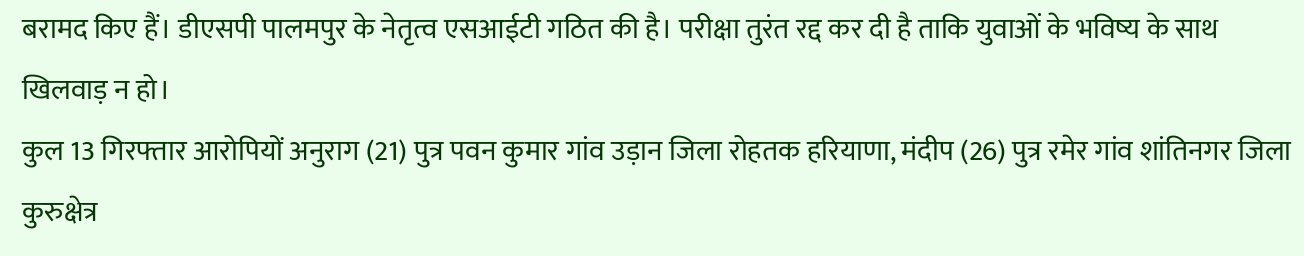बरामद किए हैं। डीएसपी पालमपुर के नेतृत्व एसआईटी गठित की है। परीक्षा तुरंत रद्द कर दी है ताकि युवाओं के भविष्य के साथ खिलवाड़ न हो।
कुल 13 गिरफ्तार आरोपियों अनुराग (21) पुत्र पवन कुमार गांव उड़ान जिला रोहतक हरियाणा, मंदीप (26) पुत्र रमेर गांव शांतिनगर जिला कुरुक्षेत्र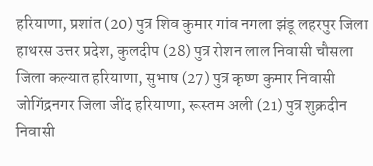हरियाणा, प्रशांत (20) पुत्र शिव कुमार गांव नगला झंडू लहरपुर जिला हाथरस उत्तर प्रदेश, कुलदीप (28) पुत्र रोशन लाल निवासी चौसला जिला कल्यात हरियाणा, सुभाष (27) पुत्र कृष्ण कुमार निवासी जोगिंद्रनगर जिला जींद हरियाणा, रूस्तम अली (21) पुत्र शुक्रदीन निवासी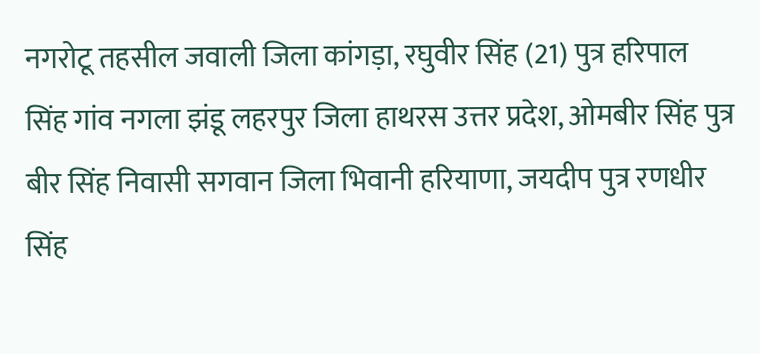नगरोटू तहसील जवाली जिला कांगड़ा, रघुवीर सिंह (21) पुत्र हरिपाल सिंह गांव नगला झंडू लहरपुर जिला हाथरस उत्तर प्रदेश, ओमबीर सिंह पुत्र बीर सिंह निवासी सगवान जिला भिवानी हरियाणा, जयदीप पुत्र रणधीर सिंह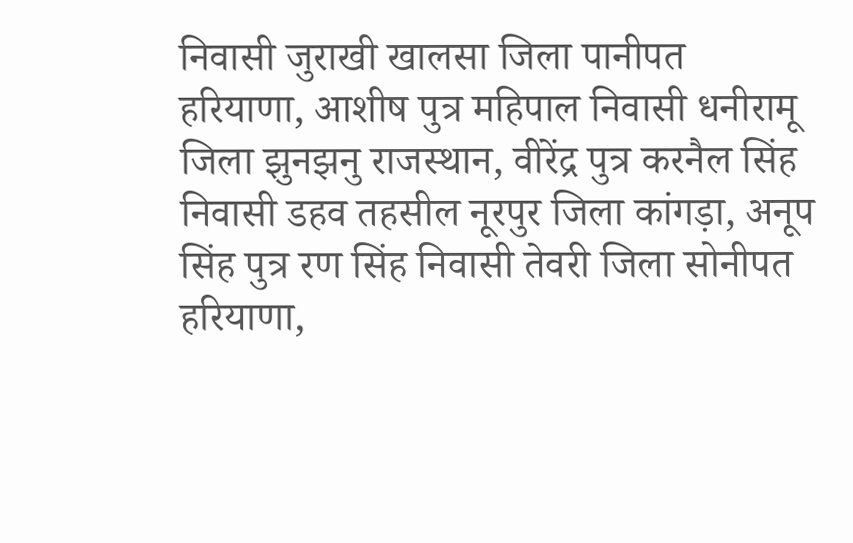निवासी जुराखी खालसा जिला पानीपत हरियाणा, आशीष पुत्र महिपाल निवासी धनीरामू जिला झुनझनु राजस्थान, वीरेंद्र पुत्र करनैल सिंह निवासी डहव तहसील नूरपुर जिला कांगड़ा, अनूप सिंह पुत्र रण सिंह निवासी तेवरी जिला सोनीपत हरियाणा,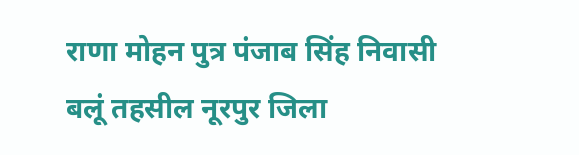राणा मोहन पुत्र पंजाब सिंह निवासी बलूं तहसील नूरपुर जिला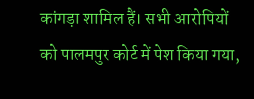कांगड़ा शामिल हैं। सभी आरोपियों को पालमपुर कोर्ट में पेश किया गया,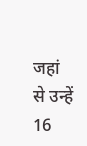जहां से उन्हें 16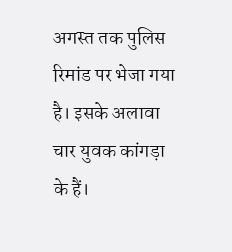अगस्त तक पुलिस रिमांड पर भेजा गया है। इसके अलावा चार युवक कांगड़ा के हैं।